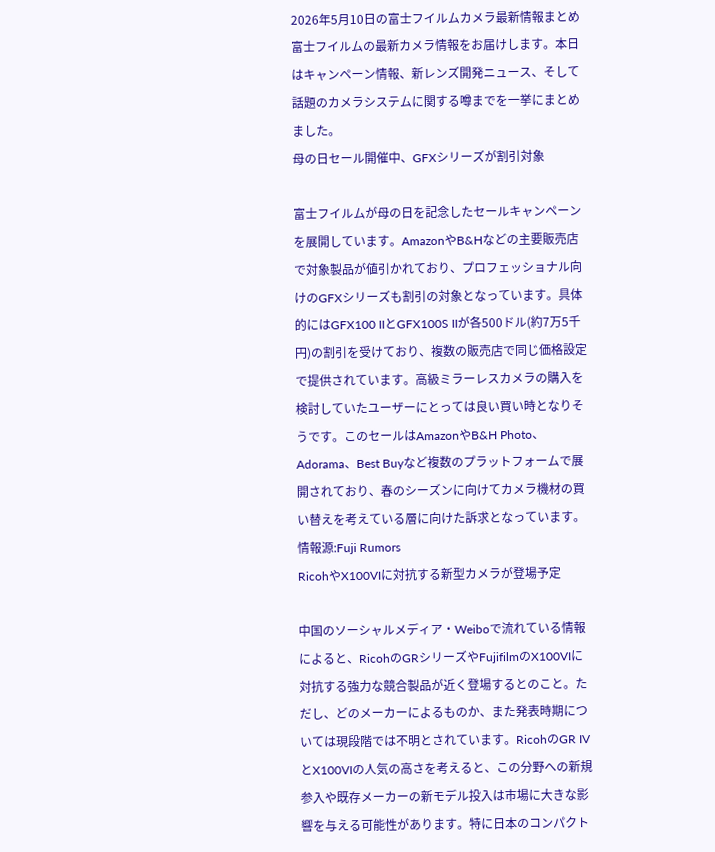2026年5月10日の富士フイルムカメラ最新情報まとめ
富士フイルムの最新カメラ情報をお届けします。本日はキャンペーン情報、新レンズ開発ニュース、そして話題のカメラシステムに関する噂までを一挙にまとめました。
母の日セール開催中、GFXシリーズが割引対象

富士フイルムが母の日を記念したセールキャンペーンを展開しています。AmazonやB&Hなどの主要販売店で対象製品が値引かれており、プロフェッショナル向けのGFXシリーズも割引の対象となっています。具体的にはGFX100 IIとGFX100S IIが各500ドル(約7万5千円)の割引を受けており、複数の販売店で同じ価格設定で提供されています。高級ミラーレスカメラの購入を検討していたユーザーにとっては良い買い時となりそうです。このセールはAmazonやB&H Photo、Adorama、Best Buyなど複数のプラットフォームで展開されており、春のシーズンに向けてカメラ機材の買い替えを考えている層に向けた訴求となっています。
情報源:Fuji Rumors
RicohやX100VIに対抗する新型カメラが登場予定

中国のソーシャルメディア・Weiboで流れている情報によると、RicohのGRシリーズやFujifilmのX100VIに対抗する強力な競合製品が近く登場するとのこと。ただし、どのメーカーによるものか、また発表時期については現段階では不明とされています。RicohのGR IVとX100VIの人気の高さを考えると、この分野への新規参入や既存メーカーの新モデル投入は市場に大きな影響を与える可能性があります。特に日本のコンパクト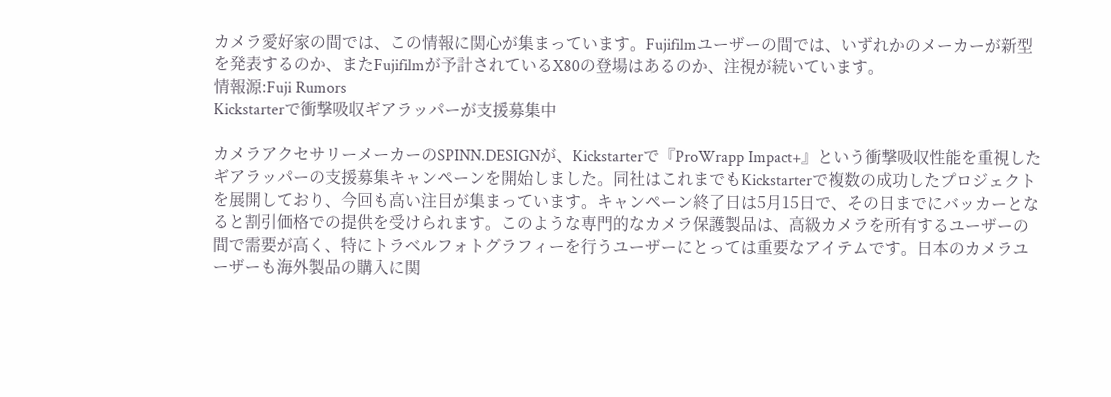カメラ愛好家の間では、この情報に関心が集まっています。Fujifilmユーザーの間では、いずれかのメーカーが新型を発表するのか、またFujifilmが予計されているX80の登場はあるのか、注視が続いています。
情報源:Fuji Rumors
Kickstarterで衝撃吸収ギアラッパーが支援募集中

カメラアクセサリーメーカーのSPINN.DESIGNが、Kickstarterで『ProWrapp Impact+』という衝撃吸収性能を重視したギアラッパーの支援募集キャンペーンを開始しました。同社はこれまでもKickstarterで複数の成功したプロジェクトを展開しており、今回も高い注目が集まっています。キャンペーン終了日は5月15日で、その日までにバッカーとなると割引価格での提供を受けられます。このような専門的なカメラ保護製品は、高級カメラを所有するユーザーの間で需要が高く、特にトラベルフォトグラフィーを行うユーザーにとっては重要なアイテムです。日本のカメラユーザーも海外製品の購入に関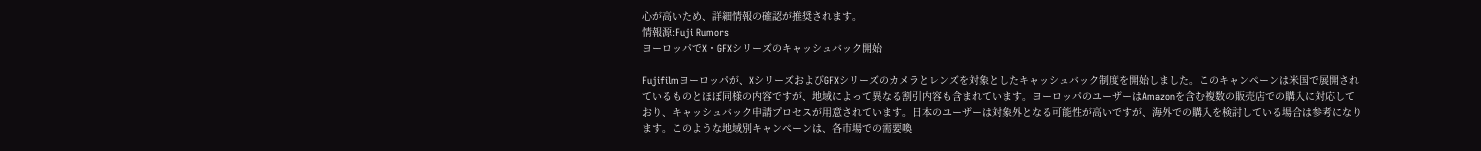心が高いため、詳細情報の確認が推奨されます。
情報源:Fuji Rumors
ヨーロッパでX・GFXシリーズのキャッシュバック開始

Fujifilmヨーロッパが、XシリーズおよびGFXシリーズのカメラとレンズを対象としたキャッシュバック制度を開始しました。このキャンペーンは米国で展開されているものとほぼ同様の内容ですが、地域によって異なる割引内容も含まれています。ヨーロッパのユーザーはAmazonを含む複数の販売店での購入に対応しており、キャッシュバック申請プロセスが用意されています。日本のユーザーは対象外となる可能性が高いですが、海外での購入を検討している場合は参考になります。このような地域別キャンペーンは、各市場での需要喚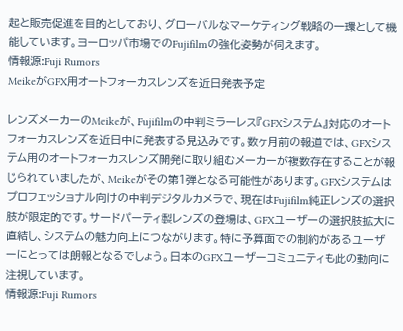起と販売促進を目的としており、グローバルなマーケティング戦略の一環として機能しています。ヨーロッパ市場でのFujifilmの強化姿勢が伺えます。
情報源:Fuji Rumors
MeikeがGFX用オートフォーカスレンズを近日発表予定

レンズメーカーのMeikeが、Fujifilmの中判ミラーレス『GFXシステム』対応のオートフォーカスレンズを近日中に発表する見込みです。数ヶ月前の報道では、GFXシステム用のオートフォーカスレンズ開発に取り組むメーカーが複数存在することが報じられていましたが、Meikeがその第1弾となる可能性があります。GFXシステムはプロフェッショナル向けの中判デジタルカメラで、現在はFujifilm純正レンズの選択肢が限定的です。サードパーティ製レンズの登場は、GFXユーザーの選択肢拡大に直結し、システムの魅力向上につながります。特に予算面での制約があるユーザーにとっては朗報となるでしょう。日本のGFXユーザーコミュニティも此の動向に注視しています。
情報源:Fuji Rumors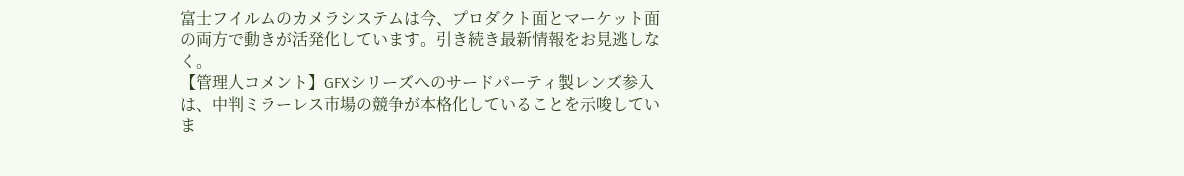富士フイルムのカメラシステムは今、プロダクト面とマーケット面の両方で動きが活発化しています。引き続き最新情報をお見逃しなく。
【管理人コメント】GFXシリーズへのサードパーティ製レンズ参入は、中判ミラーレス市場の競争が本格化していることを示唆していま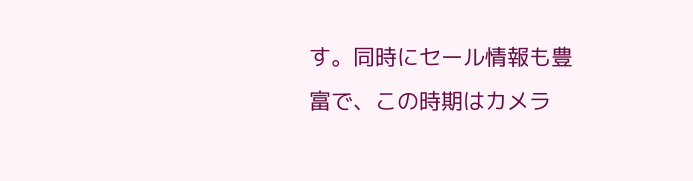す。同時にセール情報も豊富で、この時期はカメラ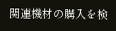関連機材の購入を検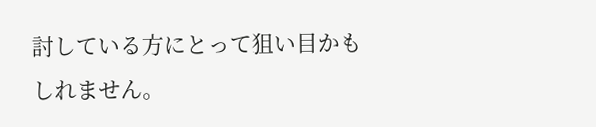討している方にとって狙い目かもしれません。